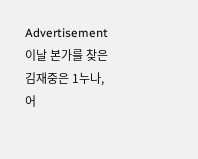Advertisement
이날 본가를 찾은 김재중은 1누나, 어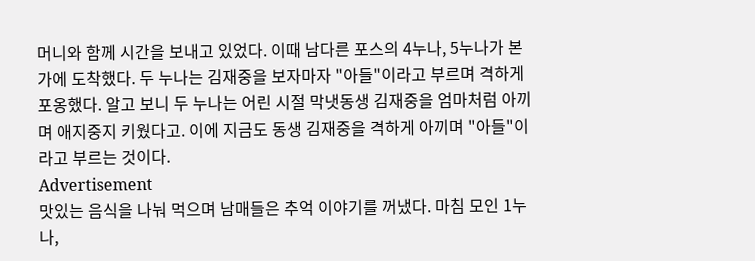머니와 함께 시간을 보내고 있었다. 이때 남다른 포스의 4누나, 5누나가 본가에 도착했다. 두 누나는 김재중을 보자마자 "아들"이라고 부르며 격하게 포옹했다. 알고 보니 두 누나는 어린 시절 막냇동생 김재중을 엄마처럼 아끼며 애지중지 키웠다고. 이에 지금도 동생 김재중을 격하게 아끼며 "아들"이라고 부르는 것이다.
Advertisement
맛있는 음식을 나눠 먹으며 남매들은 추억 이야기를 꺼냈다. 마침 모인 1누나,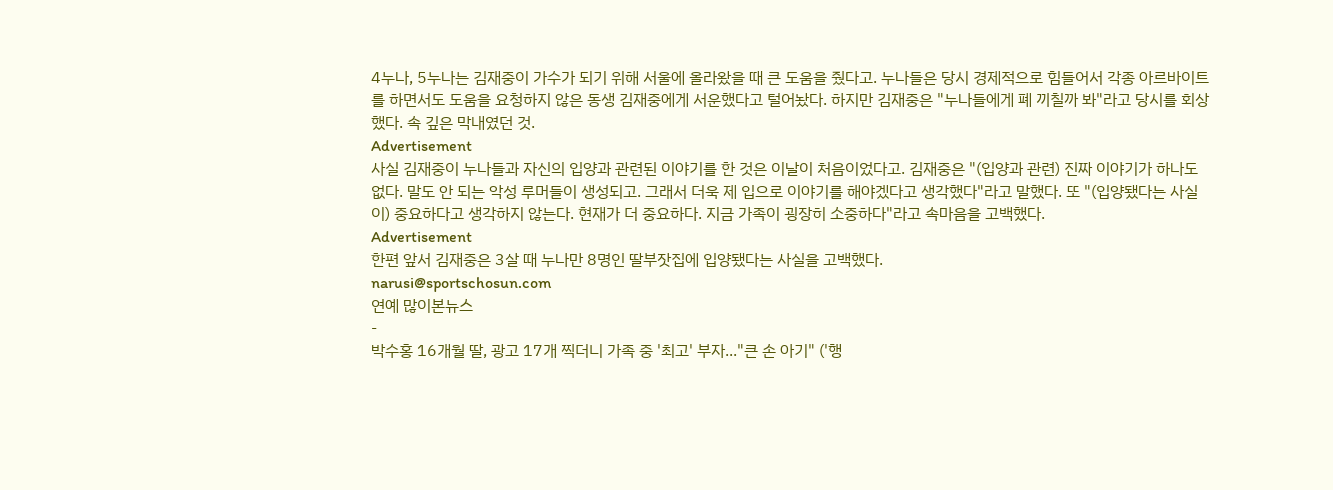4누나, 5누나는 김재중이 가수가 되기 위해 서울에 올라왔을 때 큰 도움을 줬다고. 누나들은 당시 경제적으로 힘들어서 각종 아르바이트를 하면서도 도움을 요청하지 않은 동생 김재중에게 서운했다고 털어놨다. 하지만 김재중은 "누나들에게 폐 끼칠까 봐"라고 당시를 회상했다. 속 깊은 막내였던 것.
Advertisement
사실 김재중이 누나들과 자신의 입양과 관련된 이야기를 한 것은 이날이 처음이었다고. 김재중은 "(입양과 관련) 진짜 이야기가 하나도 없다. 말도 안 되는 악성 루머들이 생성되고. 그래서 더욱 제 입으로 이야기를 해야겠다고 생각했다"라고 말했다. 또 "(입양됐다는 사실이) 중요하다고 생각하지 않는다. 현재가 더 중요하다. 지금 가족이 굉장히 소중하다"라고 속마음을 고백했다.
Advertisement
한편 앞서 김재중은 3살 때 누나만 8명인 딸부잣집에 입양됐다는 사실을 고백했다.
narusi@sportschosun.com
연예 많이본뉴스
-
박수홍 16개월 딸, 광고 17개 찍더니 가족 중 '최고' 부자..."큰 손 아기" ('행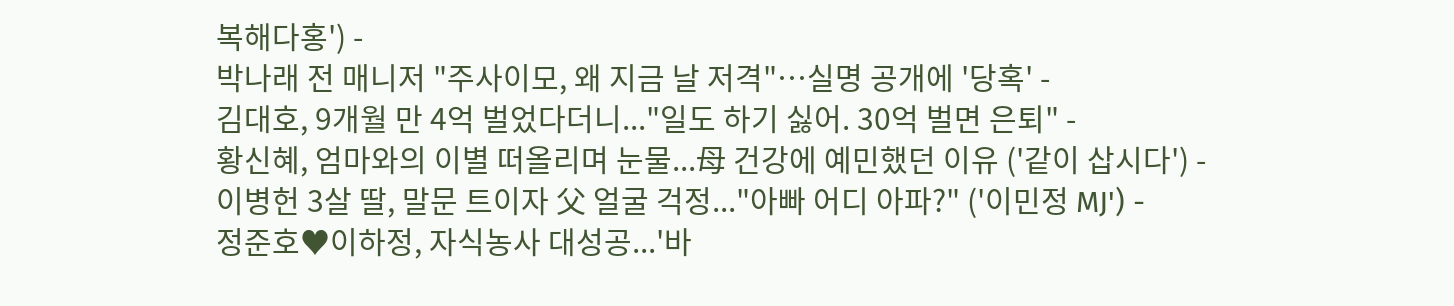복해다홍') -
박나래 전 매니저 "주사이모, 왜 지금 날 저격"…실명 공개에 '당혹' -
김대호, 9개월 만 4억 벌었다더니..."일도 하기 싫어. 30억 벌면 은퇴" -
황신혜, 엄마와의 이별 떠올리며 눈물...母 건강에 예민했던 이유 ('같이 삽시다') -
이병헌 3살 딸, 말문 트이자 父 얼굴 걱정..."아빠 어디 아파?" ('이민정 MJ') -
정준호♥이하정, 자식농사 대성공...'바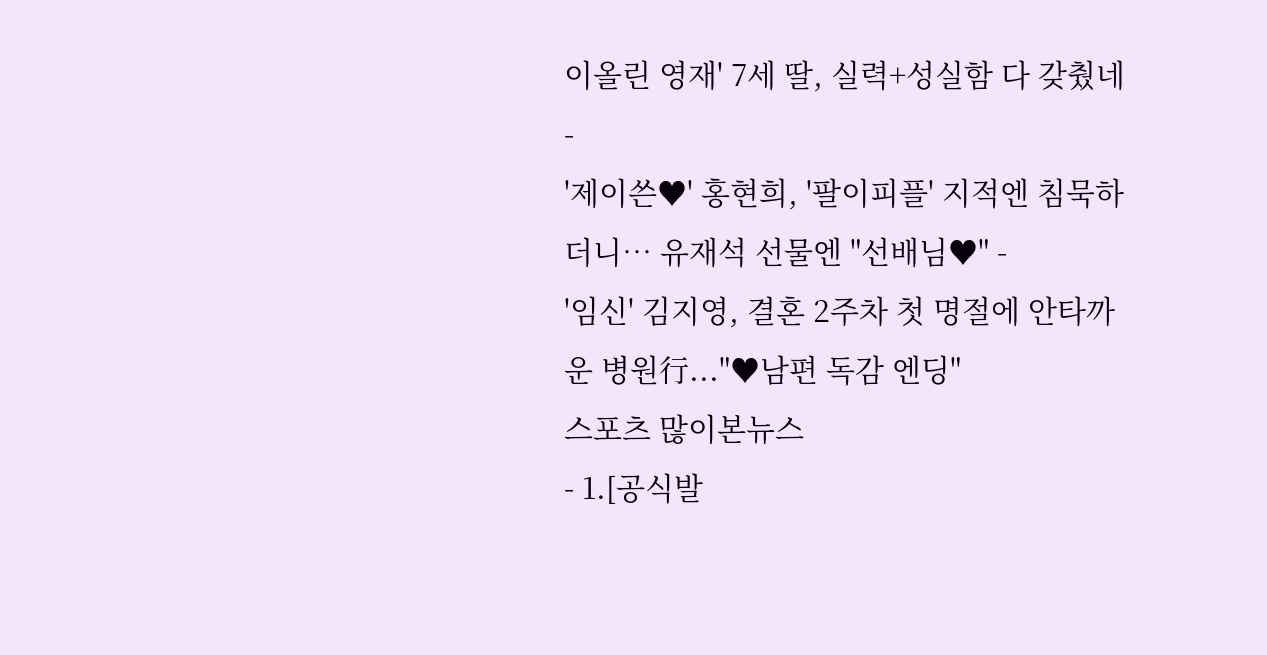이올린 영재' 7세 딸, 실력+성실함 다 갖췄네 -
'제이쓴♥' 홍현희, '팔이피플' 지적엔 침묵하더니… 유재석 선물엔 "선배님♥" -
'임신' 김지영, 결혼 2주차 첫 명절에 안타까운 병원行..."♥남편 독감 엔딩"
스포츠 많이본뉴스
- 1.[공식발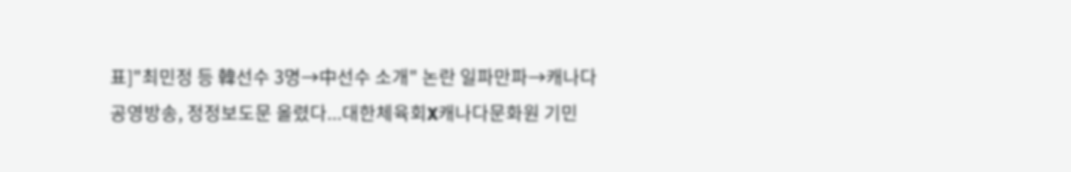표]"최민정 등 韓선수 3명→中선수 소개" 논란 일파만파→캐나다 공영방송, 정정보도문 올렸다...대한체육회X캐나다문화원 기민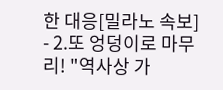한 대응[밀라노 속보]
- 2.또 엉덩이로 마무리! "역사상 가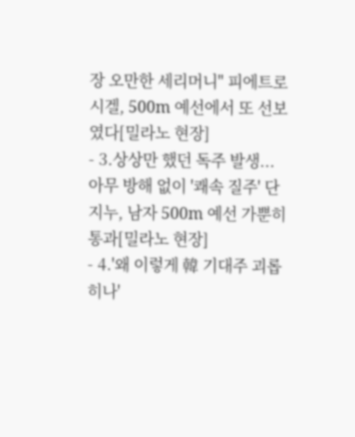장 오만한 세리머니" 피에트로 시겔, 500m 예선에서 또 선보였다[밀라노 현장]
- 3.상상만 했던 독주 발생...아무 방해 없이 '쾌속 질주' 단지누, 남자 500m 예선 가뿐히 통과[밀라노 현장]
- 4.'왜 이렇게 韓 기대주 괴롭히나'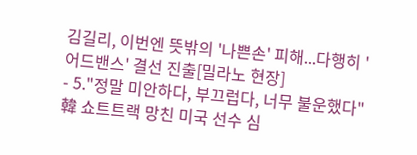김길리, 이번엔 뜻밖의 '나쁜손' 피해...다행히 '어드밴스' 결선 진출[밀라노 현장]
- 5."정말 미안하다, 부끄럽다, 너무 불운했다" 韓 쇼트트랙 망친 미국 선수 심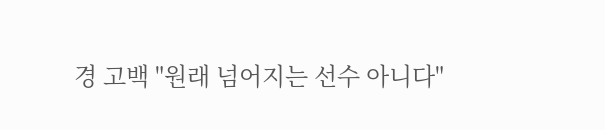경 고백 "원래 넘어지는 선수 아니다"